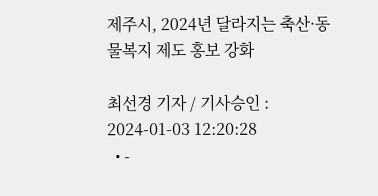제주시, 2024년 달라지는 축산·동물복지 제도 홍보 강화

최선경 기자 / 기사승인 : 2024-01-03 12:20:28
  • -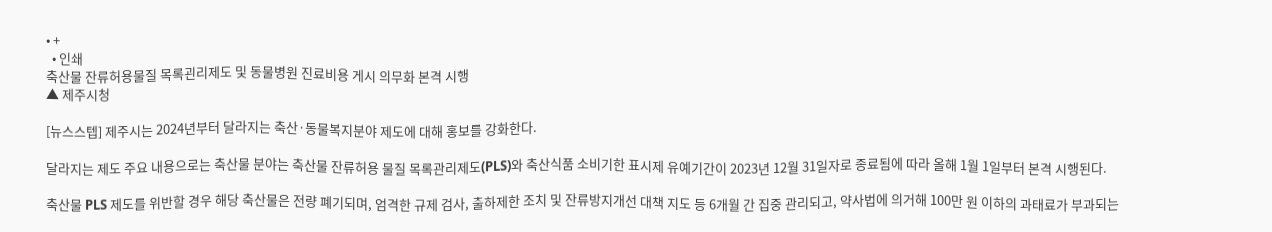• +
  • 인쇄
축산물 잔류허용물질 목록괸리제도 및 동물병원 진료비용 게시 의무화 본격 시행
▲ 제주시청

[뉴스스텝] 제주시는 2024년부터 달라지는 축산·동물복지분야 제도에 대해 홍보를 강화한다.

달라지는 제도 주요 내용으로는 축산물 분야는 축산물 잔류허용 물질 목록관리제도(PLS)와 축산식품 소비기한 표시제 유예기간이 2023년 12월 31일자로 종료됨에 따라 올해 1월 1일부터 본격 시행된다.

축산물 PLS 제도를 위반할 경우 해당 축산물은 전량 폐기되며, 엄격한 규제 검사, 출하제한 조치 및 잔류방지개선 대책 지도 등 6개월 간 집중 관리되고, 약사법에 의거해 100만 원 이하의 과태료가 부과되는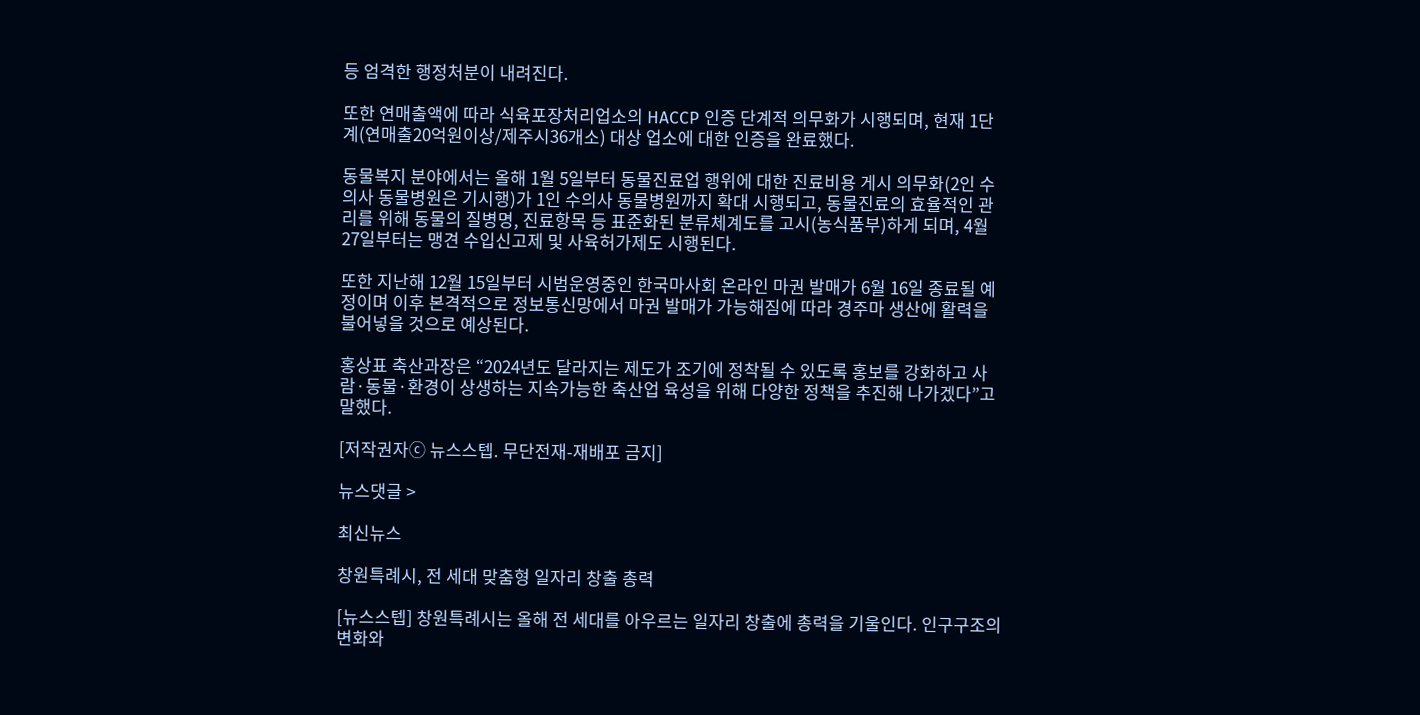등 엄격한 행정처분이 내려진다.

또한 연매출액에 따라 식육포장처리업소의 HACCP 인증 단계적 의무화가 시행되며, 현재 1단계(연매출20억원이상/제주시36개소) 대상 업소에 대한 인증을 완료했다.

동물복지 분야에서는 올해 1월 5일부터 동물진료업 행위에 대한 진료비용 게시 의무화(2인 수의사 동물병원은 기시행)가 1인 수의사 동물병원까지 확대 시행되고, 동물진료의 효율적인 관리를 위해 동물의 질병명, 진료항목 등 표준화된 분류체계도를 고시(농식품부)하게 되며, 4월 27일부터는 맹견 수입신고제 및 사육허가제도 시행된다.

또한 지난해 12월 15일부터 시범운영중인 한국마사회 온라인 마권 발매가 6월 16일 종료될 예정이며 이후 본격적으로 정보통신망에서 마권 발매가 가능해짐에 따라 경주마 생산에 활력을 불어넣을 것으로 예상된다.

홍상표 축산과장은 “2024년도 달라지는 제도가 조기에 정착될 수 있도록 홍보를 강화하고 사람·동물·환경이 상생하는 지속가능한 축산업 육성을 위해 다양한 정책을 추진해 나가겠다”고 말했다.

[저작권자ⓒ 뉴스스텝. 무단전재-재배포 금지]

뉴스댓글 >

최신뉴스

창원특례시, 전 세대 맞춤형 일자리 창출 총력

[뉴스스텝] 창원특례시는 올해 전 세대를 아우르는 일자리 창출에 총력을 기울인다. 인구구조의 변화와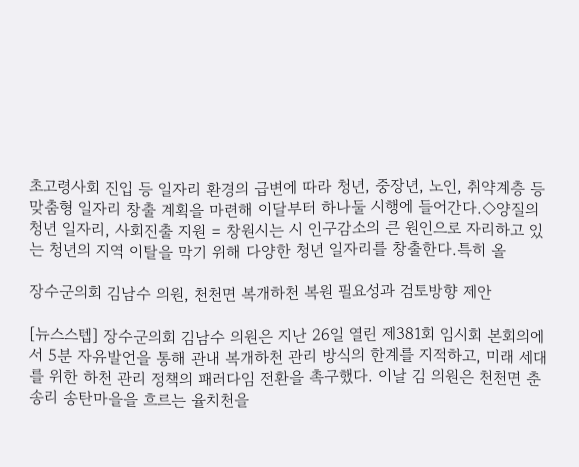초고령사회 진입 등 일자리 환경의 급변에 따라 청년, 중장년, 노인, 취약계층 등 맞춤형 일자리 창출 계획을 마련해 이달부터 하나둘 시행에 들어간다.◇양질의 청년 일자리, 사회진출 지원 = 창원시는 시 인구감소의 큰 원인으로 자리하고 있는 청년의 지역 이탈을 막기 위해 다양한 청년 일자리를 창출한다.특히 올

장수군의회 김남수 의원, 천천면 복개하천 복원 필요성과 검토방향 제안

[뉴스스텝] 장수군의회 김남수 의원은 지난 26일 열린 제381회 임시회 본회의에서 5분 자유발언을 통해 관내 복개하천 관리 방식의 한계를 지적하고, 미래 세대를 위한 하천 관리 정책의 패러다임 전환을 촉구했다. 이날 김 의원은 천천면 춘송리 송탄마을을 흐르는 율치천을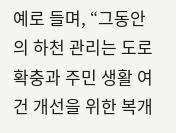예로 들며, “그동안의 하천 관리는 도로 확충과 주민 생활 여건 개선을 위한 복개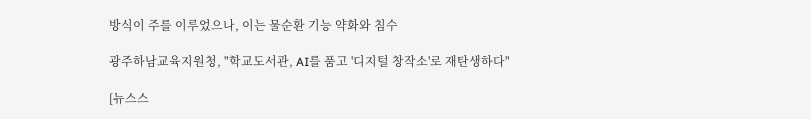방식이 주를 이루었으나, 이는 물순환 기능 약화와 침수

광주하남교육지원청, "학교도서관, AI를 품고 '디지털 창작소'로 재탄생하다"

[뉴스스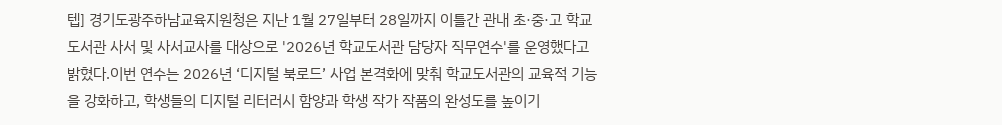텝] 경기도광주하남교육지원청은 지난 1월 27일부터 28일까지 이틀간 관내 초·중·고 학교도서관 사서 및 사서교사를 대상으로 '2026년 학교도서관 담당자 직무연수'를 운영했다고 밝혔다.이번 연수는 2026년 ‘디지털 북로드’ 사업 본격화에 맞춰 학교도서관의 교육적 기능을 강화하고, 학생들의 디지털 리터러시 함양과 학생 작가 작품의 완성도를 높이기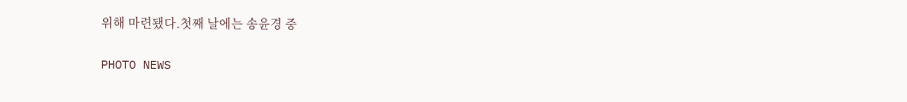위해 마련됐다.첫째 날에는 송윤경 중

PHOTO NEWS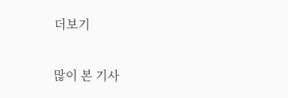더보기

많이 본 기사